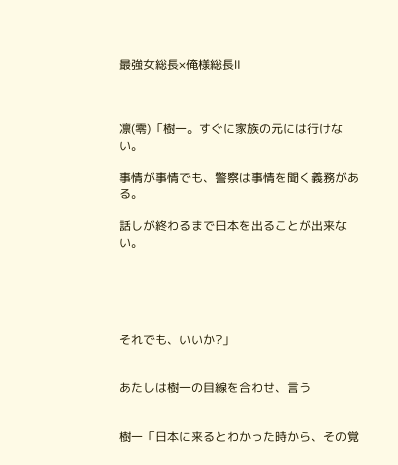最強女総長×俺様総長Ⅱ



凛(零)「樹一。すぐに家族の元には行けない。

事情が事情でも、警察は事情を聞く義務がある。

話しが終わるまで日本を出ることが出来ない。





それでも、いいか?」


あたしは樹一の目線を合わせ、言う


樹一「日本に来るとわかった時から、その覚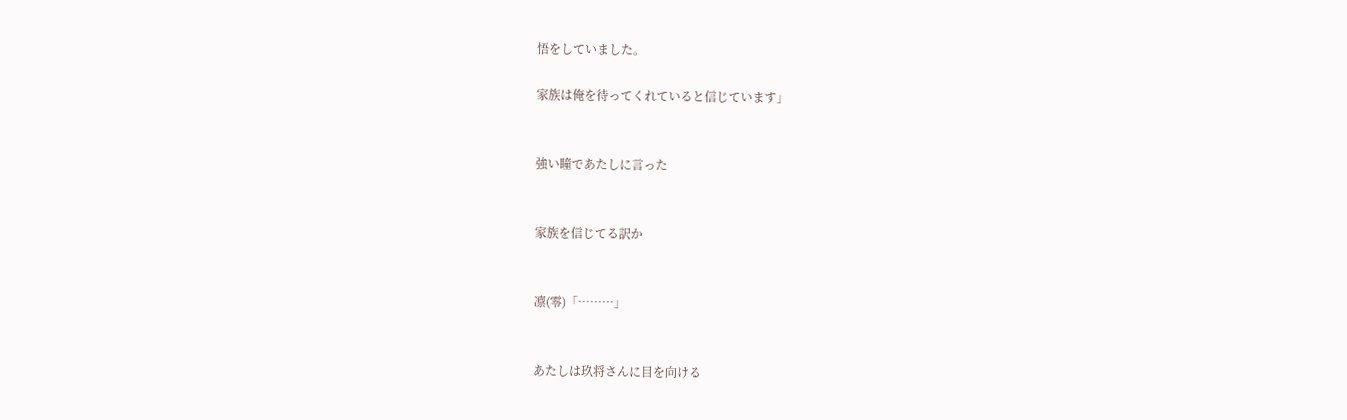悟をしていました。

家族は俺を待ってくれていると信じています」


強い瞳であたしに言った


家族を信じてる訳か


凛(零)「………」


あたしは玖将さんに目を向ける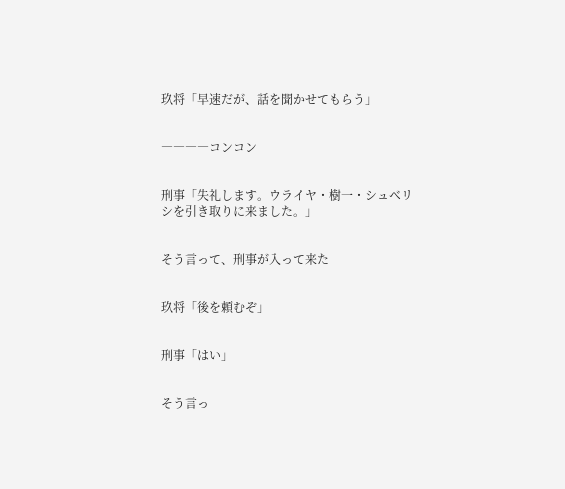玖将「早速だが、話を聞かせてもらう」


――――コンコン


刑事「失礼します。ウライヤ・樹一・シュベリシを引き取りに来ました。」


そう言って、刑事が入って来た


玖将「後を頼むぞ」


刑事「はい」


そう言っ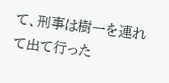て、刑事は樹一を連れて出て行った